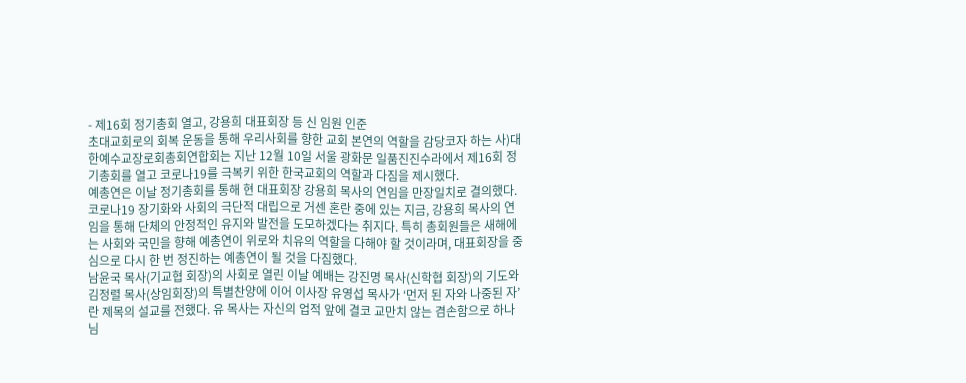- 제16회 정기총회 열고, 강용희 대표회장 등 신 임원 인준
초대교회로의 회복 운동을 통해 우리사회를 향한 교회 본연의 역할을 감당코자 하는 사)대한예수교장로회총회연합회는 지난 12월 10일 서울 광화문 일품진진수라에서 제16회 정기총회를 열고 코로나19를 극복키 위한 한국교회의 역할과 다짐을 제시했다.
예총연은 이날 정기총회를 통해 현 대표회장 강용희 목사의 연임을 만장일치로 결의했다. 코로나19 장기화와 사회의 극단적 대립으로 거센 혼란 중에 있는 지금, 강용희 목사의 연임을 통해 단체의 안정적인 유지와 발전을 도모하겠다는 취지다. 특히 총회원들은 새해에는 사회와 국민을 향해 예총연이 위로와 치유의 역할을 다해야 할 것이라며, 대표회장을 중심으로 다시 한 번 정진하는 예총연이 될 것을 다짐했다.
남윤국 목사(기교협 회장)의 사회로 열린 이날 예배는 강진명 목사(신학협 회장)의 기도와 김정렬 목사(상임회장)의 특별찬양에 이어 이사장 유영섭 목사가 ‘먼저 된 자와 나중된 자’란 제목의 설교를 전했다. 유 목사는 자신의 업적 앞에 결코 교만치 않는 겸손함으로 하나님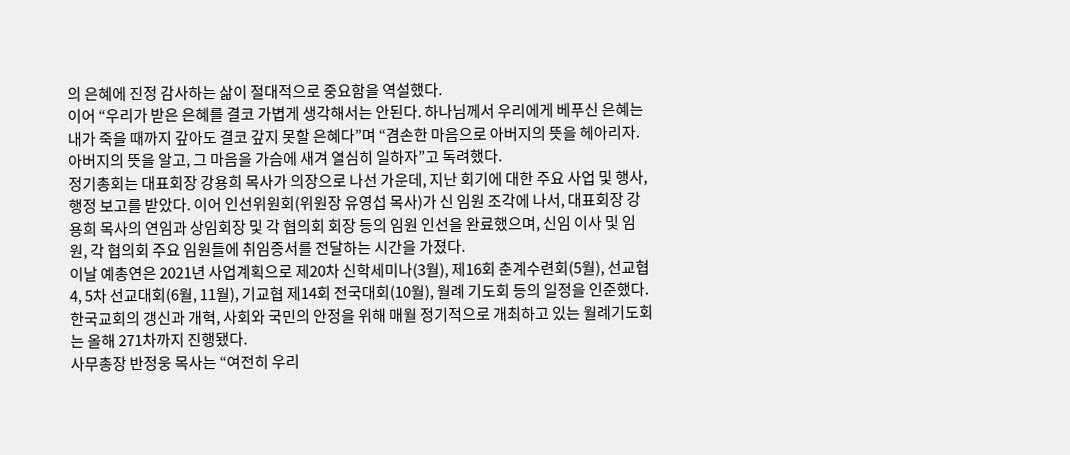의 은혜에 진정 감사하는 삶이 절대적으로 중요함을 역설했다.
이어 “우리가 받은 은혜를 결코 가볍게 생각해서는 안된다. 하나님께서 우리에게 베푸신 은혜는 내가 죽을 때까지 갚아도 결코 갚지 못할 은혜다”며 “겸손한 마음으로 아버지의 뜻을 헤아리자. 아버지의 뜻을 알고, 그 마음을 가슴에 새겨 열심히 일하자”고 독려했다.
정기총회는 대표회장 강용희 목사가 의장으로 나선 가운데, 지난 회기에 대한 주요 사업 및 행사, 행정 보고를 받았다. 이어 인선위원회(위원장 유영섭 목사)가 신 임원 조각에 나서, 대표회장 강용희 목사의 연임과 상임회장 및 각 협의회 회장 등의 임원 인선을 완료했으며, 신임 이사 및 임원, 각 협의회 주요 임원들에 취임증서를 전달하는 시간을 가졌다.
이날 예총연은 2021년 사업계획으로 제20차 신학세미나(3월), 제16회 춘계수련회(5월), 선교협 4, 5차 선교대회(6월, 11월), 기교협 제14회 전국대회(10월), 월례 기도회 등의 일정을 인준했다. 한국교회의 갱신과 개혁, 사회와 국민의 안정을 위해 매월 정기적으로 개최하고 있는 월례기도회는 올해 271차까지 진행됐다.
사무총장 반정웅 목사는 “여전히 우리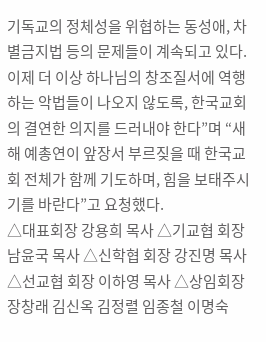기독교의 정체성을 위협하는 동성애, 차별금지법 등의 문제들이 계속되고 있다. 이제 더 이상 하나님의 창조질서에 역행하는 악법들이 나오지 않도록, 한국교회의 결연한 의지를 드러내야 한다”며 “새해 예총연이 앞장서 부르짖을 때 한국교회 전체가 함께 기도하며, 힘을 보태주시기를 바란다”고 요청했다.
△대표회장 강용희 목사 △기교협 회장 남윤국 목사 △신학협 회장 강진명 목사 △선교협 회장 이하영 목사 △상임회장 장창래 김신옥 김정렬 임종철 이명숙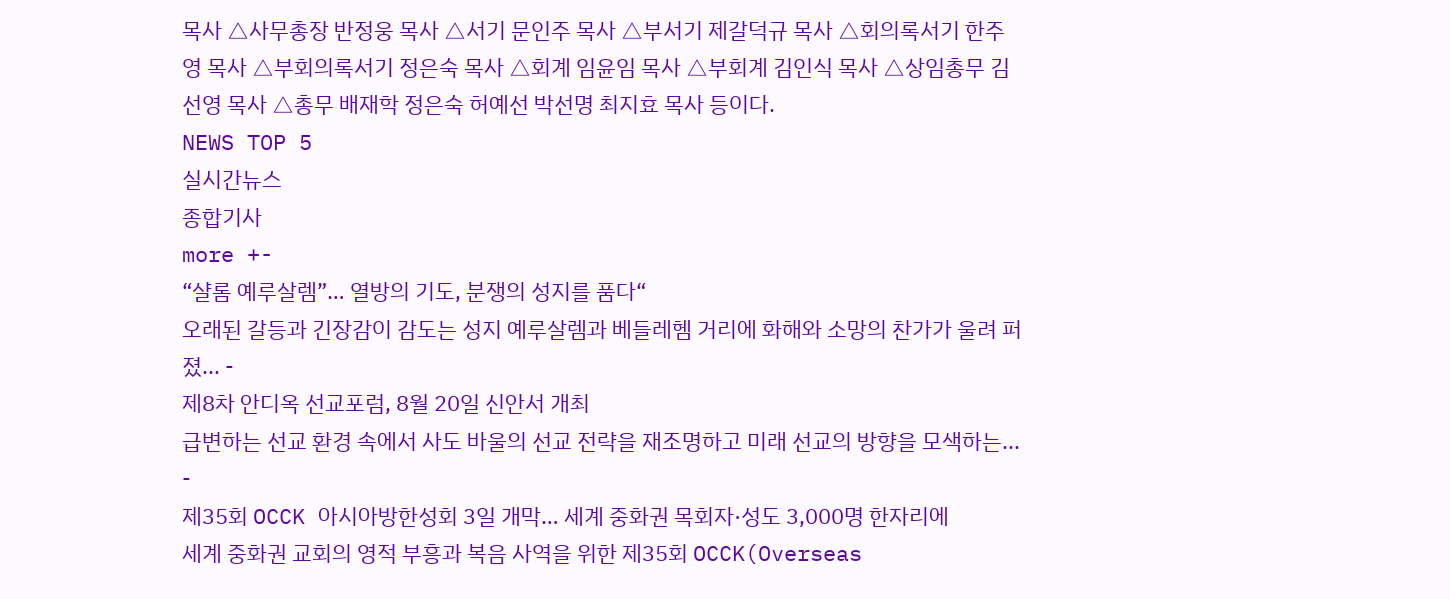목사 △사무총장 반정웅 목사 △서기 문인주 목사 △부서기 제갈덕규 목사 △회의록서기 한주영 목사 △부회의록서기 정은숙 목사 △회계 임윤임 목사 △부회계 김인식 목사 △상임총무 김선영 목사 △총무 배재학 정은숙 허예선 박선명 최지효 목사 등이다.
NEWS TOP 5
실시간뉴스
종합기사
more +-
“샬롬 예루살렘”… 열방의 기도, 분쟁의 성지를 품다“
오래된 갈등과 긴장감이 감도는 성지 예루살렘과 베들레헴 거리에 화해와 소망의 찬가가 울려 퍼졌... -
제8차 안디옥 선교포럼, 8월 20일 신안서 개최
급변하는 선교 환경 속에서 사도 바울의 선교 전략을 재조명하고 미래 선교의 방향을 모색하는... -
제35회 OCCK 아시아방한성회 3일 개막… 세계 중화권 목회자·성도 3,000명 한자리에
세계 중화권 교회의 영적 부흥과 복음 사역을 위한 제35회 OCCK(Overseas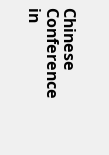Chinese Conference in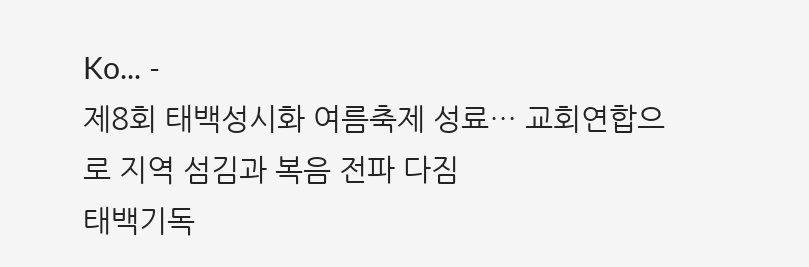Ko... -
제8회 태백성시화 여름축제 성료… 교회연합으로 지역 섬김과 복음 전파 다짐
태백기독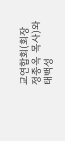교연합회(회장 정종옥 목사)와 태백성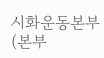시화운동본부(본부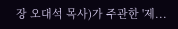장 오대석 목사)가 주관한 '제...